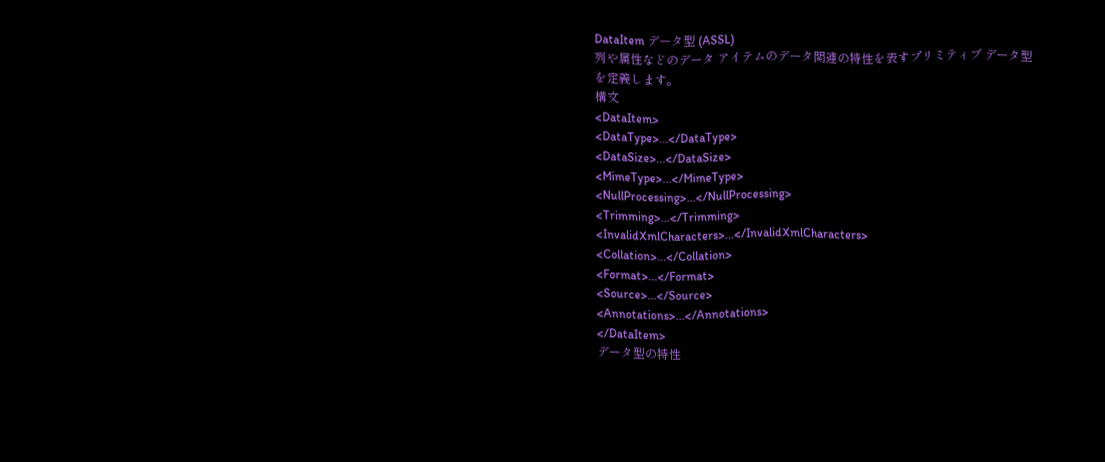DataItem データ型 (ASSL)
列や属性などのデータ アイテムのデータ関連の特性を表すプリミティブ データ型を定義します。
構文
<DataItem>
<DataType>...</DataType>
<DataSize>...</DataSize>
<MimeType>...</MimeType>
<NullProcessing>...</NullProcessing>
<Trimming>...</Trimming>
<InvalidXmlCharacters>...</InvalidXmlCharacters>
<Collation>...</Collation>
<Format>...</Format>
<Source>...</Source>
<Annotations>...</Annotations>
</DataItem>
データ型の特性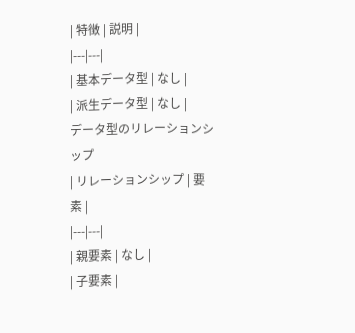| 特徴 | 説明 |
|---|---|
| 基本データ型 | なし |
| 派生データ型 | なし |
データ型のリレーションシップ
| リレーションシップ | 要素 |
|---|---|
| 親要素 | なし |
| 子要素 |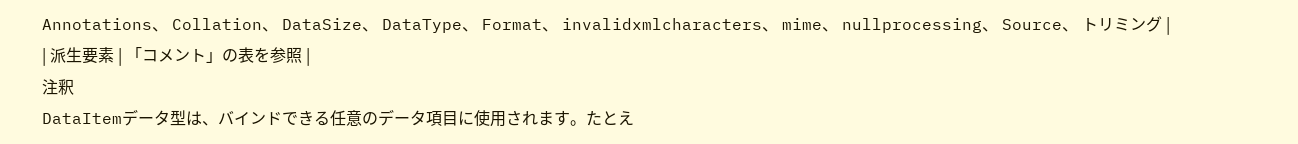Annotations、 Collation、 DataSize、 DataType、 Format、 invalidxmlcharacters、 mime、 nullprocessing、 Source、 トリミング |
| 派生要素 | 「コメント」の表を参照 |
注釈
DataItemデータ型は、バインドできる任意のデータ項目に使用されます。たとえ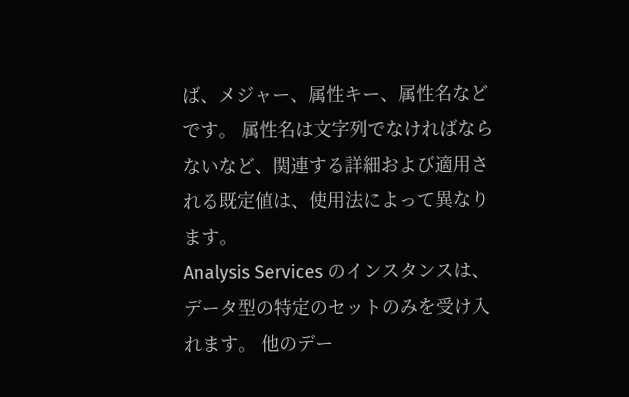ば、メジャー、属性キー、属性名などです。 属性名は文字列でなければならないなど、関連する詳細および適用される既定値は、使用法によって異なります。
Analysis Services のインスタンスは、データ型の特定のセットのみを受け入れます。 他のデー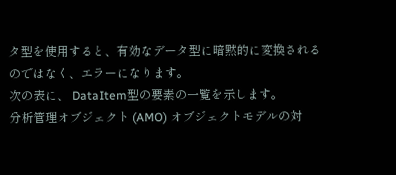タ型を使用すると、有効なデータ型に暗黙的に変換されるのではなく、エラーになります。
次の表に、 DataItem型の要素の一覧を示します。
分析管理オブジェクト (AMO) オブジェクトモデルの対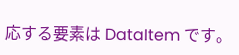応する要素は DataItem です。